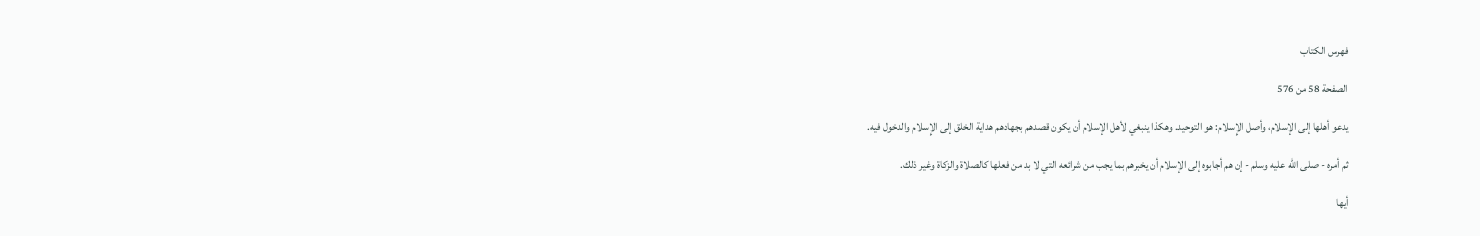فهرس الكتاب

الصفحة 58 من 576

يدعو أهلها إلى الإسلام، وأصل الإِسلام: هو التوحيد. وهكذا ينبغي لأهل الإسلام أن يكون قصدهم بجهادهم هداية الخلق إلى الإِسلام والدخول فيه.

ثم أمره - صلى الله عليه وسلم - إن هم أجابوه إلى الإسلام أن يخبرهم بما يجب من شرائعه التي لا بد من فعلها كالصلاة والزكاة وغير ذلك.

أيها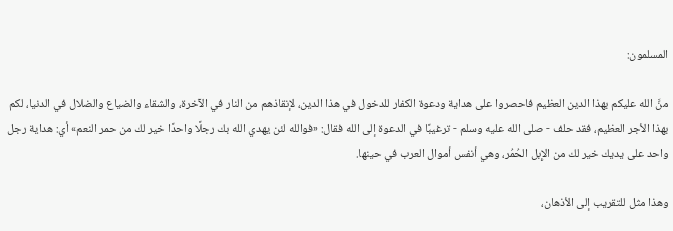المسلمون:

منَّ الله عليكم بهذا الدين العظيم فاحصروا على هداية ودعوة الكفار للدخول في هذا الدين، لإنقاذهم من النار في الآخرة، والشقاء والضياع والضلال في الدنيا، لكم بهذا الأجر العظيم، فقد حلف - صلى الله عليه وسلم - ترغيبًا في الدعوة إلى الله فقال: «فوالله لئن يهدي الله بك رجلًا واحدًا خير لك من حمر النعم» أي: هداية رجل واحد على يديك خير لك من الإِبل الحُمُر، وهي أنفس أموال العرب في حينها.

وهذا مثل للتقريب إلى الأذهان،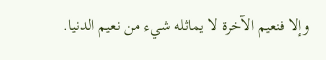وإلا فنعيم الآخرة لا يماثله شيء من نعيم الدنيا.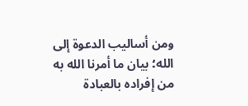ومن أساليب الدعوة إلى الله؛ بيان ما أمرنا الله به من إفراده بالعبادة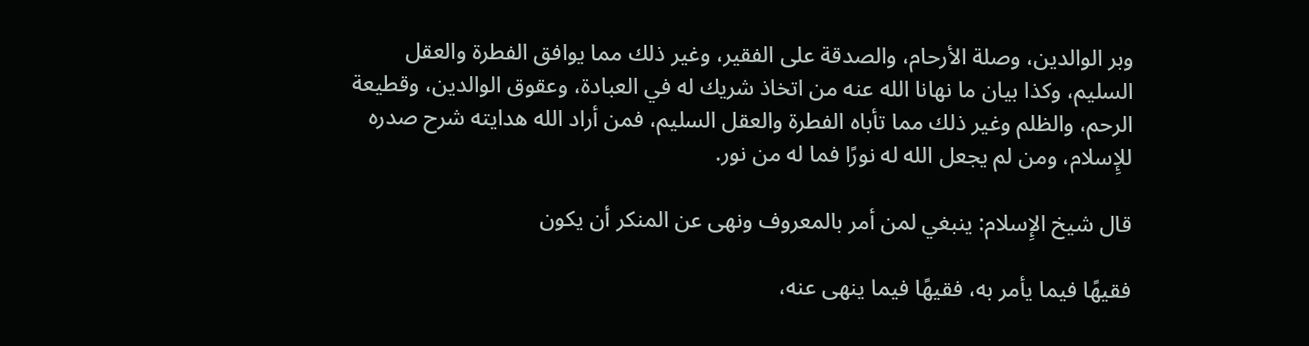وبر الوالدين، وصلة الأرحام، والصدقة على الفقير، وغير ذلك مما يوافق الفطرة والعقل السليم، وكذا بيان ما نهانا الله عنه من اتخاذ شريك له في العبادة، وعقوق الوالدين، وقطيعة الرحم، والظلم وغير ذلك مما تأباه الفطرة والعقل السليم، فمن أراد الله هدايته شرح صدره للإِسلام، ومن لم يجعل الله له نورًا فما له من نور.

قال شيخ الإِسلام: ينبغي لمن أمر بالمعروف ونهى عن المنكر أن يكون

فقيهًا فيما يأمر به، فقيهًا فيما ينهى عنه،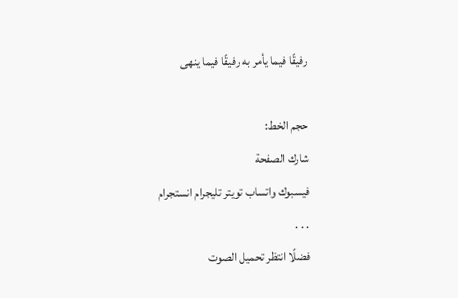رفيقًا فيما يأمر به رفيقًا فيما ينهى

حجم الخط:
شارك الصفحة
فيسبوك واتساب تويتر تليجرام انستجرام
. . .
فضلًا انتظر تحميل الصوت